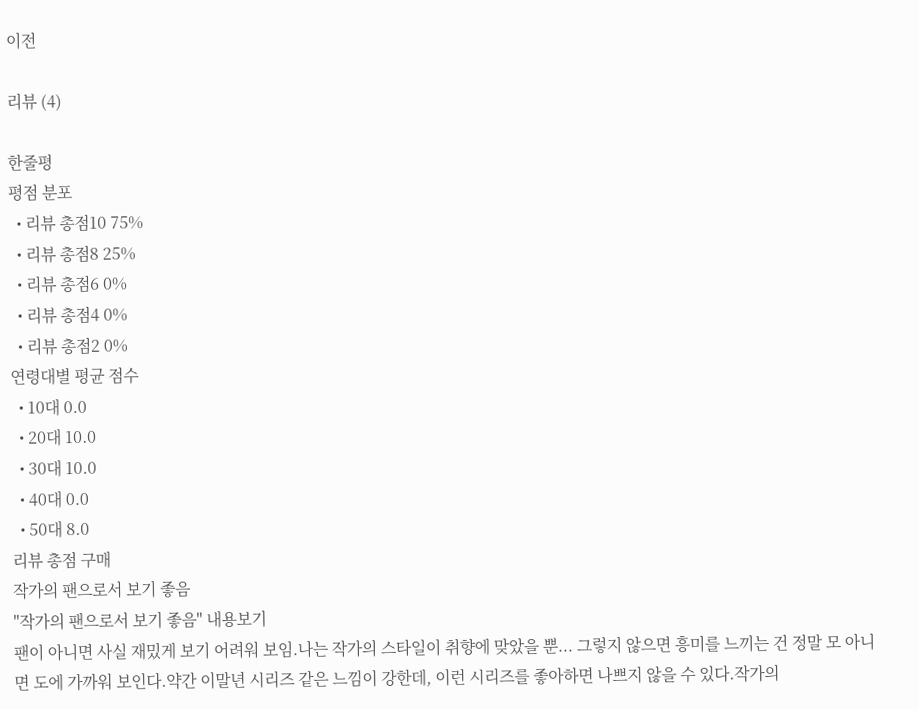이전

리뷰 (4)

한줄평
평점 분포
  • 리뷰 총점10 75%
  • 리뷰 총점8 25%
  • 리뷰 총점6 0%
  • 리뷰 총점4 0%
  • 리뷰 총점2 0%
연령대별 평균 점수
  • 10대 0.0
  • 20대 10.0
  • 30대 10.0
  • 40대 0.0
  • 50대 8.0
리뷰 총점 구매
작가의 팬으로서 보기 좋음
"작가의 팬으로서 보기 좋음" 내용보기
팬이 아니면 사실 재밌게 보기 어려워 보임.나는 작가의 스타일이 취향에 맞았을 뿐... 그렇지 않으면 흥미를 느끼는 건 정말 모 아니면 도에 가까워 보인다.약간 이말년 시리즈 같은 느낌이 강한데, 이런 시리즈를 좋아하면 나쁘지 않을 수 있다.작가의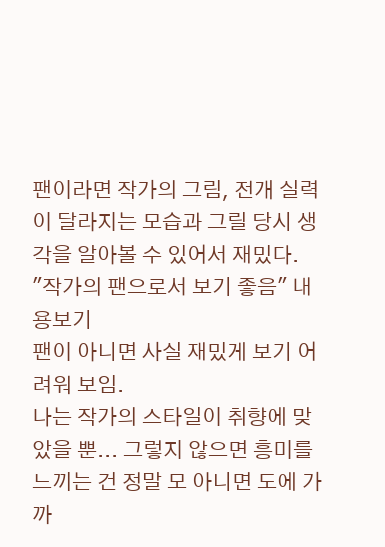팬이라면 작가의 그림, 전개 실력이 달라지는 모습과 그릴 당시 생각을 알아볼 수 있어서 재밌다.
"작가의 팬으로서 보기 좋음" 내용보기
팬이 아니면 사실 재밌게 보기 어려워 보임.
나는 작가의 스타일이 취향에 맞았을 뿐... 그렇지 않으면 흥미를 느끼는 건 정말 모 아니면 도에 가까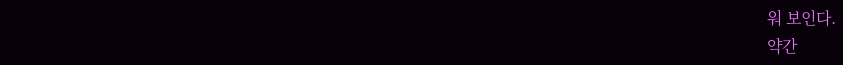워 보인다.
약간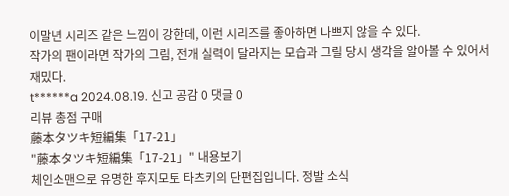이말년 시리즈 같은 느낌이 강한데, 이런 시리즈를 좋아하면 나쁘지 않을 수 있다.
작가의 팬이라면 작가의 그림, 전개 실력이 달라지는 모습과 그릴 당시 생각을 알아볼 수 있어서 재밌다.
t******a 2024.08.19. 신고 공감 0 댓글 0
리뷰 총점 구매
藤本タツキ短編集「17-21」
"藤本タツキ短編集「17-21」" 내용보기
체인소맨으로 유명한 후지모토 타츠키의 단편집입니다. 정발 소식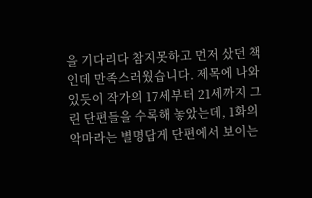을 기다리다 참지못하고 먼저 샀던 책인데 만족스러웠습니다. 제목에 나와있듯이 작가의 17세부터 21세까지 그린 단편들을 수록해 놓았는데, 1화의 악마라는 별명답게 단편에서 보이는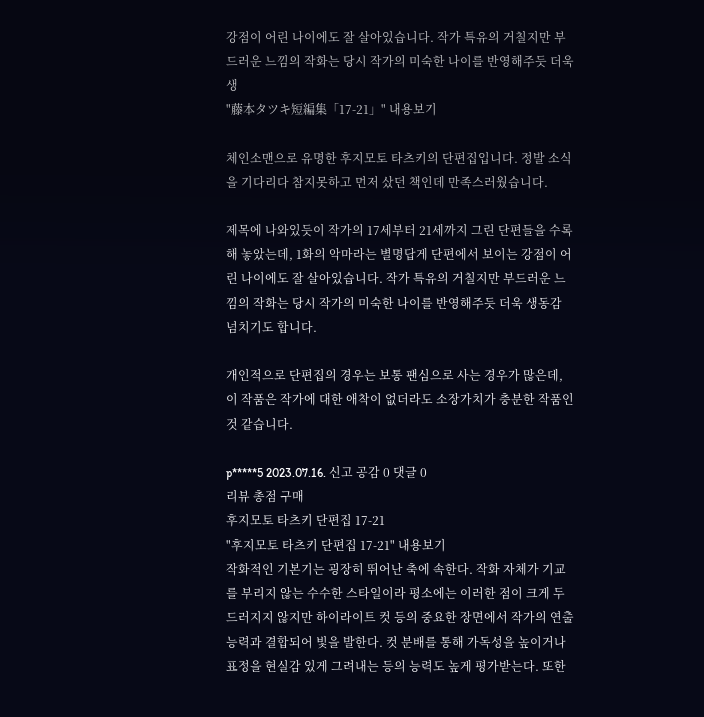강점이 어린 나이에도 잘 살아있습니다. 작가 특유의 거칠지만 부드러운 느낌의 작화는 당시 작가의 미숙한 나이를 반영해주듯 더욱 생
"藤本タツキ短編集「17-21」" 내용보기

체인소맨으로 유명한 후지모토 타츠키의 단편집입니다. 정발 소식을 기다리다 참지못하고 먼저 샀던 책인데 만족스러웠습니다.

제목에 나와있듯이 작가의 17세부터 21세까지 그린 단편들을 수록해 놓았는데, 1화의 악마라는 별명답게 단편에서 보이는 강점이 어린 나이에도 잘 살아있습니다. 작가 특유의 거칠지만 부드러운 느낌의 작화는 당시 작가의 미숙한 나이를 반영해주듯 더욱 생동감 넘치기도 합니다.

개인적으로 단편집의 경우는 보통 팬심으로 사는 경우가 많은데, 이 작품은 작가에 대한 애착이 없더라도 소장가치가 충분한 작품인것 같습니다.

p*****5 2023.07.16. 신고 공감 0 댓글 0
리뷰 총점 구매
후지모토 타츠키 단편집 17-21
"후지모토 타츠키 단편집 17-21" 내용보기
작화적인 기본기는 굉장히 뛰어난 축에 속한다. 작화 자체가 기교를 부리지 않는 수수한 스타일이라 평소에는 이러한 점이 크게 두드러지지 않지만 하이라이트 컷 등의 중요한 장면에서 작가의 연출 능력과 결합되어 빛을 발한다. 컷 분배를 통해 가독성을 높이거나 표정을 현실감 있게 그려내는 등의 능력도 높게 평가받는다. 또한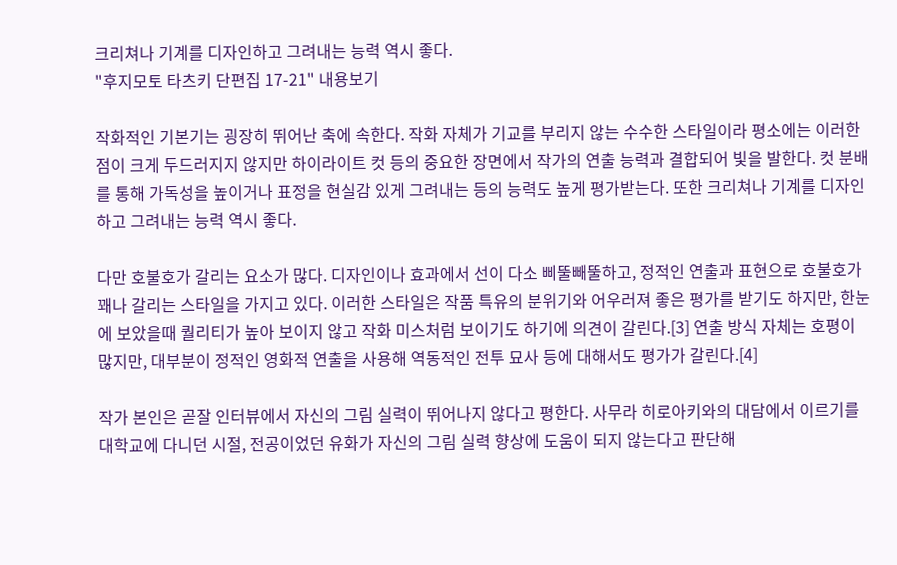크리쳐나 기계를 디자인하고 그려내는 능력 역시 좋다.
"후지모토 타츠키 단편집 17-21" 내용보기

작화적인 기본기는 굉장히 뛰어난 축에 속한다. 작화 자체가 기교를 부리지 않는 수수한 스타일이라 평소에는 이러한 점이 크게 두드러지지 않지만 하이라이트 컷 등의 중요한 장면에서 작가의 연출 능력과 결합되어 빛을 발한다. 컷 분배를 통해 가독성을 높이거나 표정을 현실감 있게 그려내는 등의 능력도 높게 평가받는다. 또한 크리쳐나 기계를 디자인하고 그려내는 능력 역시 좋다.

다만 호불호가 갈리는 요소가 많다. 디자인이나 효과에서 선이 다소 삐뚤빼뚤하고, 정적인 연출과 표현으로 호불호가 꽤나 갈리는 스타일을 가지고 있다. 이러한 스타일은 작품 특유의 분위기와 어우러져 좋은 평가를 받기도 하지만, 한눈에 보았을때 퀄리티가 높아 보이지 않고 작화 미스처럼 보이기도 하기에 의견이 갈린다.[3] 연출 방식 자체는 호평이 많지만, 대부분이 정적인 영화적 연출을 사용해 역동적인 전투 묘사 등에 대해서도 평가가 갈린다.[4]

작가 본인은 곧잘 인터뷰에서 자신의 그림 실력이 뛰어나지 않다고 평한다. 사무라 히로아키와의 대담에서 이르기를 대학교에 다니던 시절, 전공이었던 유화가 자신의 그림 실력 향상에 도움이 되지 않는다고 판단해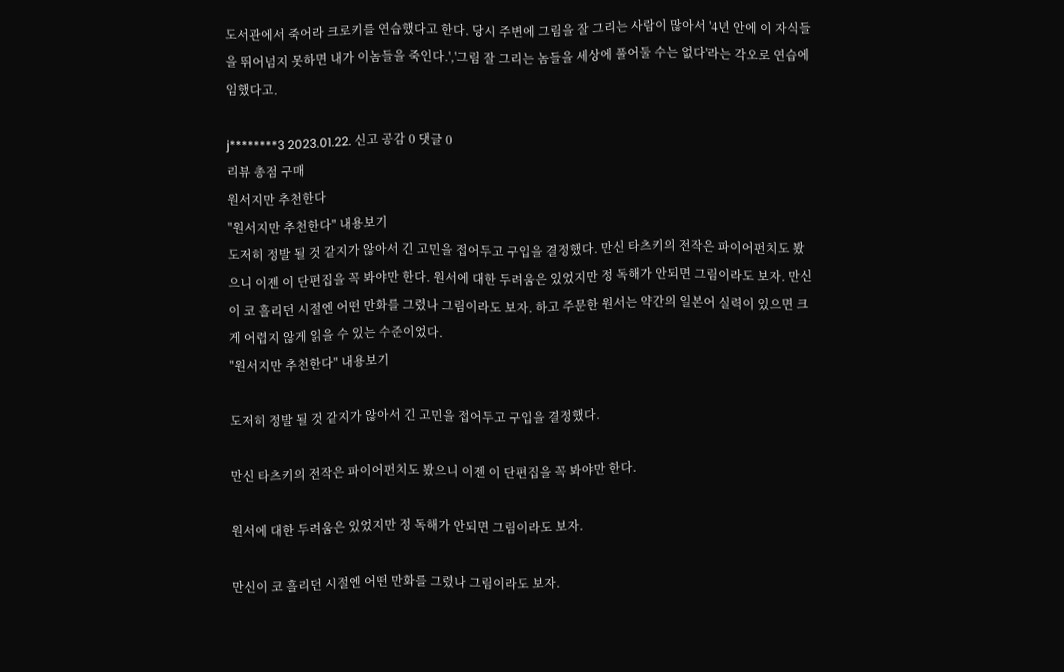도서관에서 죽어라 크로키를 연습했다고 한다. 당시 주변에 그림을 잘 그리는 사람이 많아서 '4년 안에 이 자식들을 뛰어넘지 못하면 내가 이놈들을 죽인다.','그림 잘 그리는 놈들을 세상에 풀어둘 수는 없다'라는 각오로 연습에 임했다고.

j********3 2023.01.22. 신고 공감 0 댓글 0
리뷰 총점 구매
원서지만 추천한다
"원서지만 추천한다" 내용보기
도저히 정발 될 것 같지가 않아서 긴 고민을 접어두고 구입을 결정했다. 만신 타츠키의 전작은 파이어펀치도 봤으니 이젠 이 단편집을 꼭 봐야만 한다. 원서에 대한 두려움은 있었지만 정 독해가 안되면 그림이라도 보자. 만신이 코 흘리던 시절엔 어떤 만화를 그렸나 그림이라도 보자. 하고 주문한 원서는 약간의 일본어 실력이 있으면 크게 어렵지 않게 읽을 수 있는 수준이었다.
"원서지만 추천한다" 내용보기

도저히 정발 될 것 같지가 않아서 긴 고민을 접어두고 구입을 결정했다.

만신 타츠키의 전작은 파이어펀치도 봤으니 이젠 이 단편집을 꼭 봐야만 한다.

원서에 대한 두려움은 있었지만 정 독해가 안되면 그림이라도 보자.

만신이 코 흘리던 시절엔 어떤 만화를 그렸나 그림이라도 보자.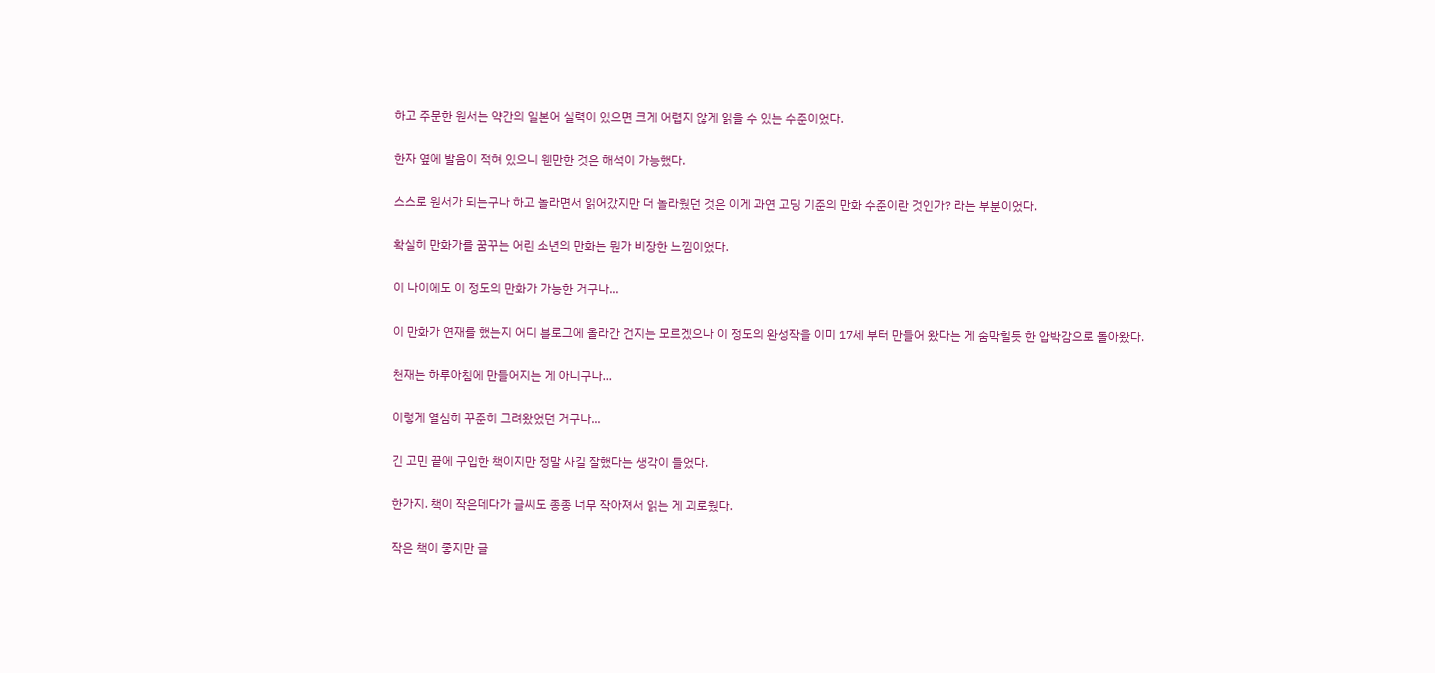하고 주문한 원서는 약간의 일본어 실력이 있으면 크게 어렵지 않게 읽을 수 있는 수준이었다.

한자 옆에 발음이 적혀 있으니 웬만한 것은 해석이 가능했다.

스스로 원서가 되는구나 하고 놀라면서 읽어갔지만 더 놀라웠던 것은 이게 과연 고딩 기준의 만화 수준이란 것인가? 라는 부분이었다.

확실히 만화가를 꿈꾸는 어린 소년의 만화는 뭔가 비장한 느낌이었다.

이 나이에도 이 정도의 만화가 가능한 거구나...

이 만화가 연재를 했는지 어디 블로그에 올라간 건지는 모르겠으나 이 정도의 완성작을 이미 17세 부터 만들어 왔다는 게 숨막힐듯 한 압박감으로 돌아왔다.

천재는 하루아침에 만들어지는 게 아니구나...

이렇게 열심히 꾸준히 그려왔었던 거구나...

긴 고민 끝에 구입한 책이지만 정말 사길 잘했다는 생각이 들었다.

한가지. 책이 작은데다가 글씨도 종종 너무 작아져서 읽는 게 괴로웠다.

작은 책이 좋지만 글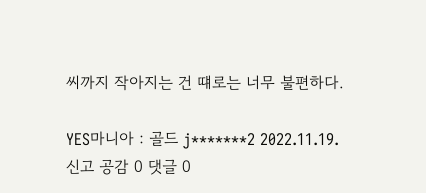씨까지 작아지는 건 떄로는 너무 불편하다.

YES마니아 : 골드 j*******2 2022.11.19. 신고 공감 0 댓글 0